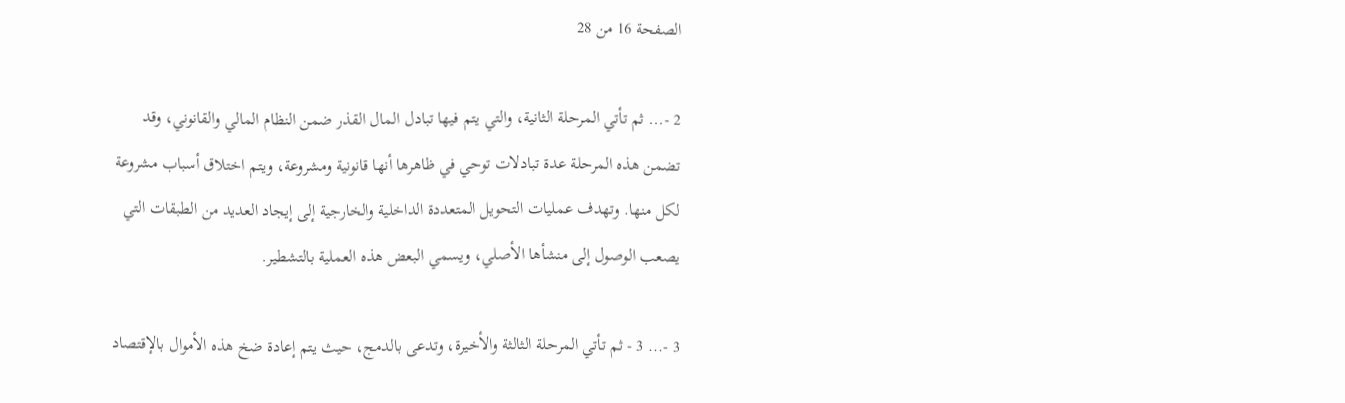الصفحة 16 من 28

2 -... ثم تأتي المرحلة الثانية، والتي يتم فيها تبادل المال القذر ضمن النظام المالي والقانوني، وقد تضمن هذه المرحلة عدة تبادلات توحي في ظاهرها أنها قانونية ومشروعة، ويتم اختلاق أسباب مشروعة لكل منها. وتهدف عمليات التحويل المتعددة الداخلية والخارجية إلى إيجاد العديد من الطبقات التي يصعب الوصول إلى منشأها الأصلي، ويسمي البعض هذه العملية بالتشطير.

3 -... 3 - ثم تأتي المرحلة الثالثة والأخيرة، وتدعى بالدمج، حيث يتم إعادة ضخ هذه الأموال بالإقتصاد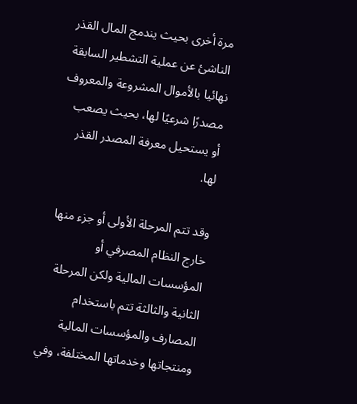مرة أخرى بحيث يندمج المال القذر الناشئ عن عملية التشطير السابقة نهائيا بالأموال المشروعة والمعروف مصدرًا شرعيًا لها، بحيث يصعب أو يستحيل معرفة المصدر القذر لها.

وقد تتم المرحلة الأولى أو جزء منها خارج النظام المصرفي أو المؤسسات المالية ولكن المرحلة الثانية والثالثة تتم باستخدام المصارف والمؤسسات المالية ومنتجاتها وخدماتها المختلفة، وفي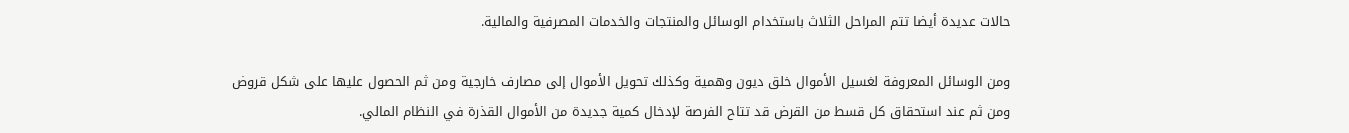حالات عديدة أيضا تتم المراحل الثلاث باستخدام الوسائل والمنتجات والخدمات المصرفية والمالية.

ومن الوسائل المعروفة لغسيل الأموال خلق ديون وهمية وكذلك تحويل الأموال إلى مصارف خارجية ومن ثم الحصول عليها على شكل قروض ومن ثم عند استحقاق كل قسط من القرض قد تتاح الفرصة لإدخال كمية جديدة من الأموال القذرة في النظام المالي.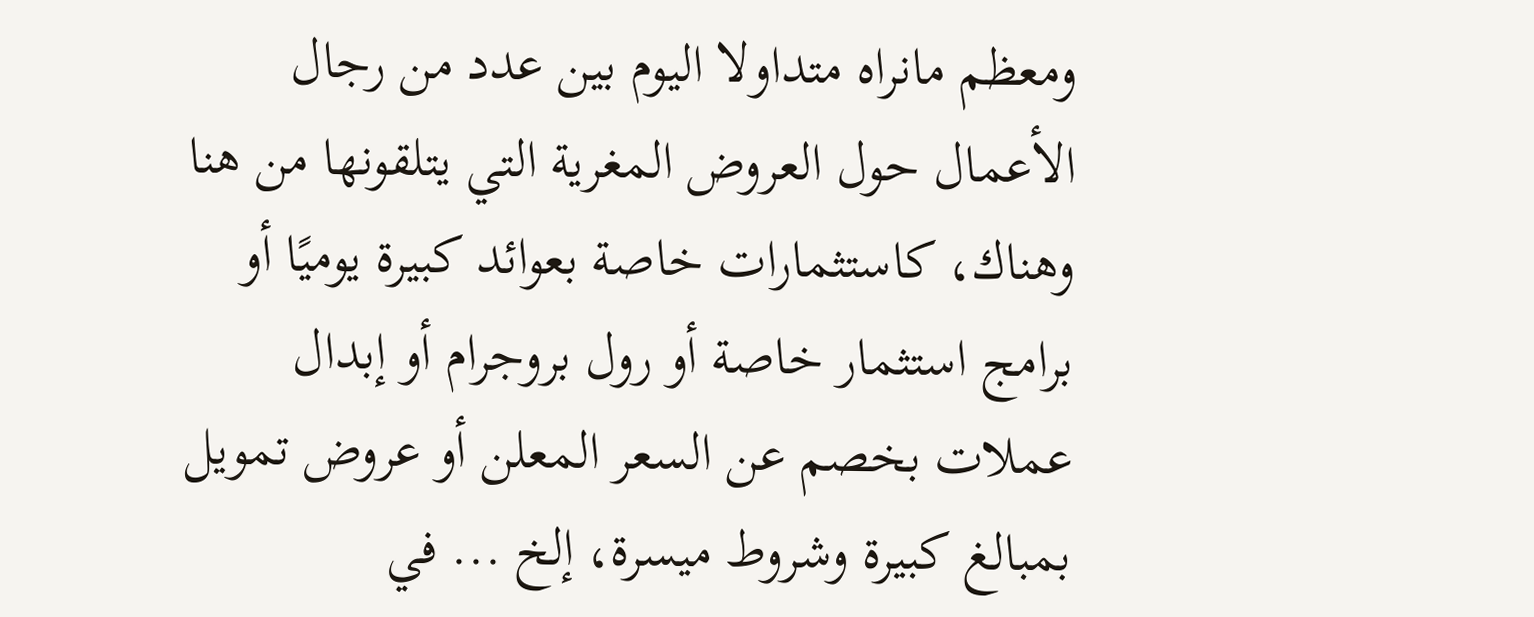ومعظم مانراه متداولا اليوم بين عدد من رجال الأعمال حول العروض المغرية التي يتلقونها من هنا وهناك، كاستثمارات خاصة بعوائد كبيرة يوميًا أو برامج استثمار خاصة أو رول بروجرام أو إبدال عملات بخصم عن السعر المعلن أو عروض تمويل بمبالغ كبيرة وشروط ميسرة، إلخ ... في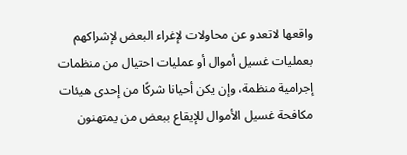واقعها لاتعدو عن محاولات لإغراء البعض لإشراكهم بعمليات غسيل أموال أو عمليات احتيال من منظمات إجرامية منظمة، وإن يكن أحيانا شركًا من إحدى هيئات مكافحة غسيل الأموال للإيقاع ببعض من يمتهنون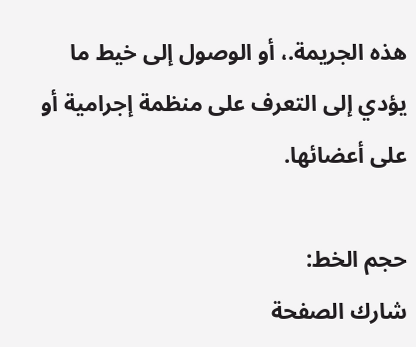هذه الجريمة.، أو الوصول إلى خيط ما يؤدي إلى التعرف على منظمة إجرامية أو على أعضائها.

حجم الخط:
شارك الصفحة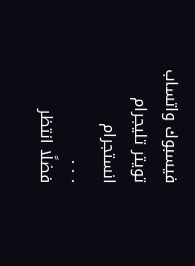فيسبوك واتساب تويتر تليجرام انستجرام
. . .
فضلًا انتظر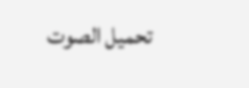تحميل الصوت